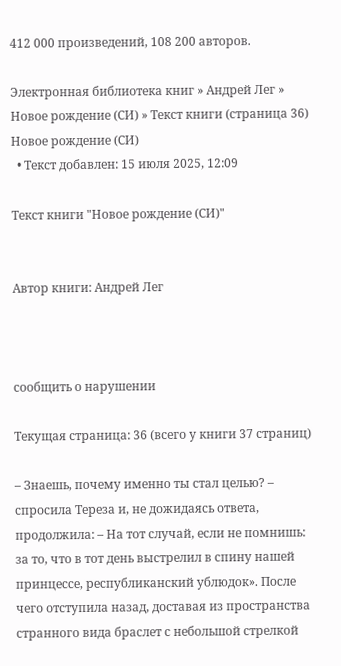412 000 произведений, 108 200 авторов.

Электронная библиотека книг » Андрей Лег » Новое рождение (СИ) » Текст книги (страница 36)
Новое рождение (СИ)
  • Текст добавлен: 15 июля 2025, 12:09

Текст книги "Новое рождение (СИ)"


Автор книги: Андрей Лег



сообщить о нарушении

Текущая страница: 36 (всего у книги 37 страниц)

– Знаешь, почему именно ты стал целью? – спросила Тереза и, не дожидаясь ответа, продолжила: – На тот случай, если не помнишь: за то, что в тот день выстрелил в спину нашей принцессе, республиканский ублюдок». После чего отступила назад, доставая из пространства странного вида браслет с небольшой стрелкой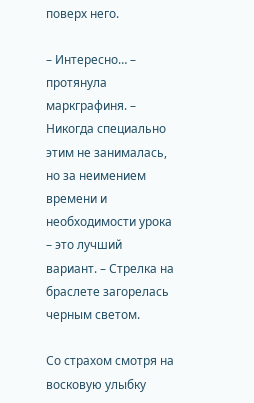поверх него.

– Интересно… – протянула маркграфиня. – Никогда специально этим не занималась, но за неимением времени и необходимости урока – это лучший вариант. – Стрелка на браслете загорелась черным светом.

Со страхом смотря на восковую улыбку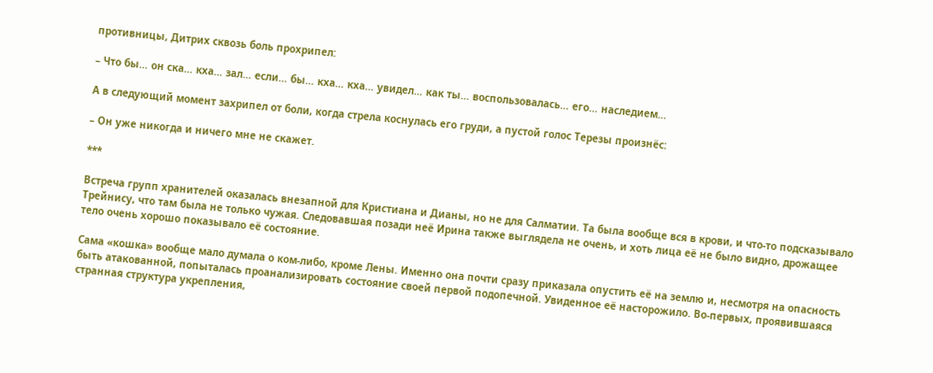противницы, Дитрих сквозь боль прохрипел:

– Что бы… он ска… кха… зал… если… бы… кха… кха… увидел… как ты… воспользовалась… его… наследием…

А в следующий момент захрипел от боли, когда стрела коснулась его груди, а пустой голос Терезы произнёс:

– Он уже никогда и ничего мне не скажет.

***

Встреча групп хранителей оказалась внезапной для Кристиана и Дианы, но не для Салматии. Та была вообще вся в крови, и что-то подсказывало Трейнису, что там была не только чужая. Следовавшая позади неё Ирина также выглядела не очень, и хоть лица её не было видно, дрожащее тело очень хорошо показывало её состояние.

Сама «кошка» вообще мало думала о ком-либо, кроме Лены. Именно она почти сразу приказала опустить её на землю и, несмотря на опасность быть атакованной, попыталась проанализировать состояние своей первой подопечной. Увиденное её насторожило. Во-первых, проявившаяся странная структура укрепления,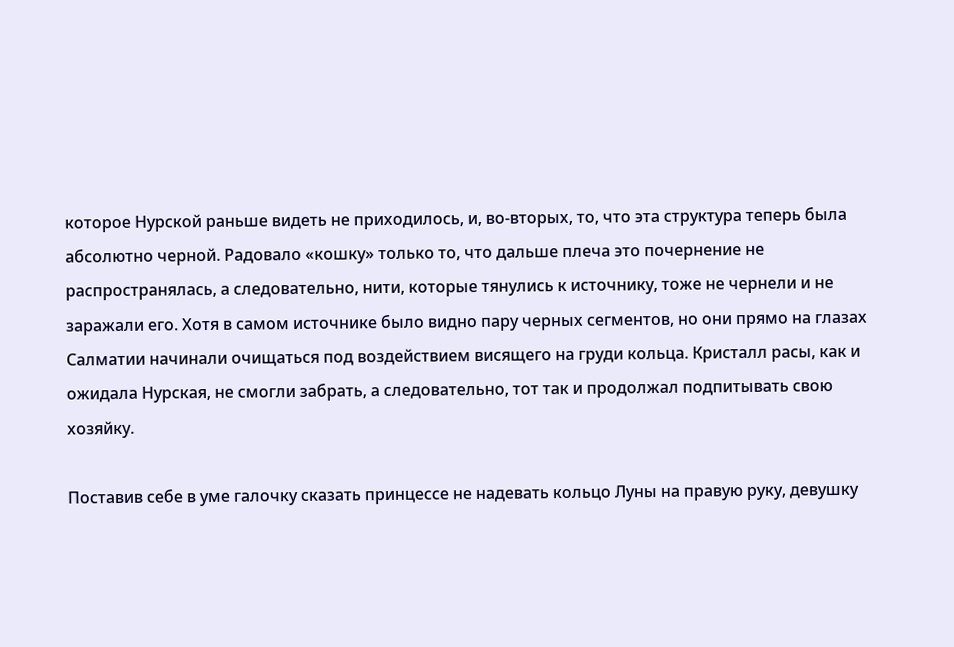которое Нурской раньше видеть не приходилось, и, во-вторых, то, что эта структура теперь была абсолютно черной. Радовало «кошку» только то, что дальше плеча это почернение не распространялась, а следовательно, нити, которые тянулись к источнику, тоже не чернели и не заражали его. Хотя в самом источнике было видно пару черных сегментов, но они прямо на глазах Салматии начинали очищаться под воздействием висящего на груди кольца. Кристалл расы, как и ожидала Нурская, не смогли забрать, а следовательно, тот так и продолжал подпитывать свою хозяйку.

Поставив себе в уме галочку сказать принцессе не надевать кольцо Луны на правую руку, девушку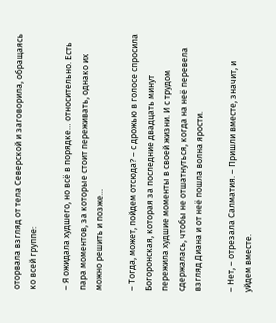оторвала взгляд от тела Северской и заговорила, обращаясь ко всей группе:

– Я ожидала худшего, но всё в порядке… относительно. Есть пара моментов, за которые стоит переживать, однако их можно решить и позже…

– Тогда, может, пойдем отсюда? – с дрожью в голосе спросила Богоронская, которая за последние двадцать минут пережила худшие моменты в своей жизни. И с трудом сдержалась, чтобы не отшатнуться, когда на неё перевела взгляд Диана и от неё пошла волна ярости.

– Нет, – отрезала Салматия. – Пришли вместе, значит, и уйдем вместе.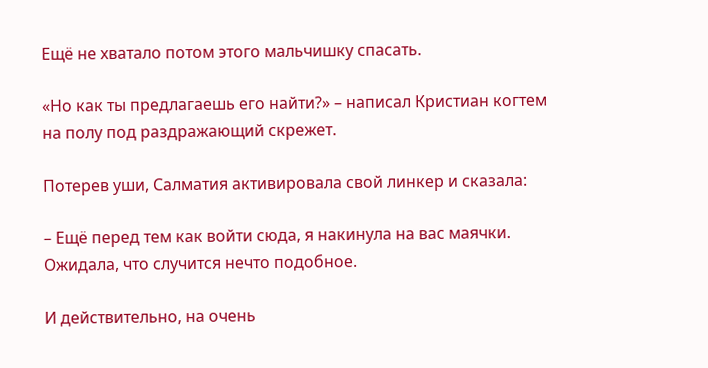Ещё не хватало потом этого мальчишку спасать.

«Но как ты предлагаешь его найти?» – написал Кристиан когтем на полу под раздражающий скрежет.

Потерев уши, Салматия активировала свой линкер и сказала:

– Ещё перед тем как войти сюда, я накинула на вас маячки. Ожидала, что случится нечто подобное.

И действительно, на очень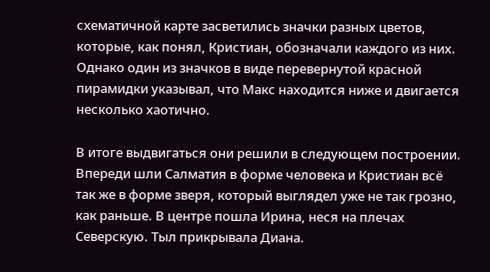схематичной карте засветились значки разных цветов, которые, как понял, Кристиан, обозначали каждого из них. Однако один из значков в виде перевернутой красной пирамидки указывал, что Макс находится ниже и двигается несколько хаотично.

В итоге выдвигаться они решили в следующем построении. Впереди шли Салматия в форме человека и Кристиан всё так же в форме зверя, который выглядел уже не так грозно, как раньше. В центре пошла Ирина, неся на плечах Северскую. Тыл прикрывала Диана.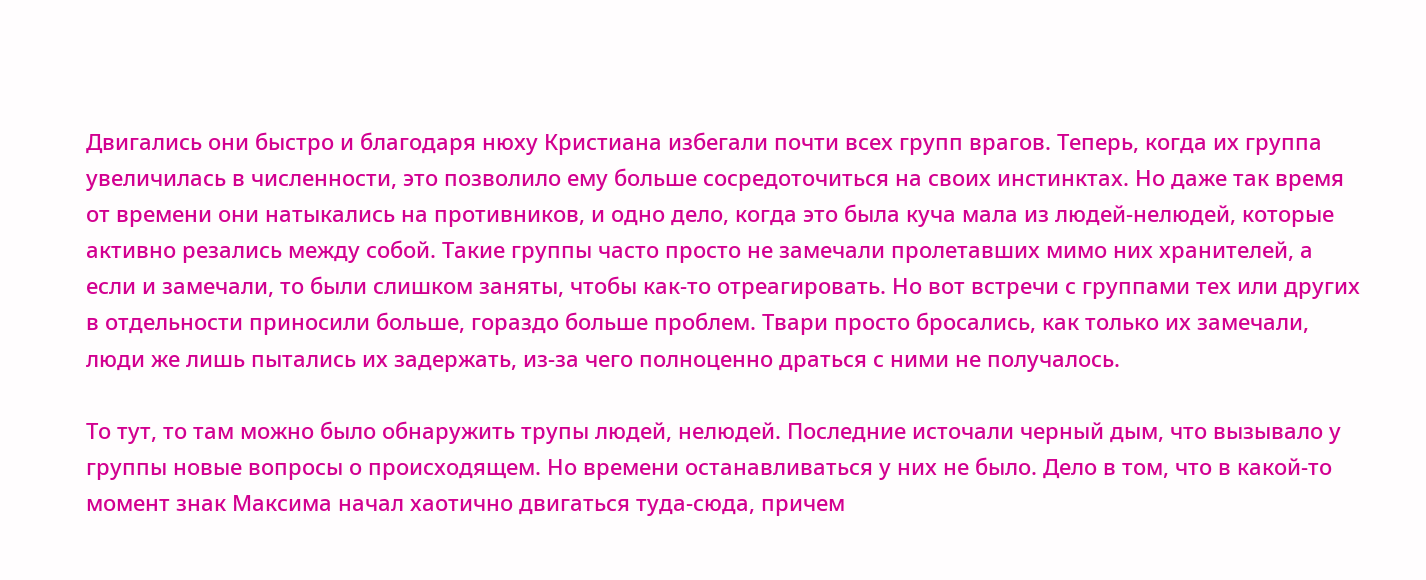Двигались они быстро и благодаря нюху Кристиана избегали почти всех групп врагов. Теперь, когда их группа увеличилась в численности, это позволило ему больше сосредоточиться на своих инстинктах. Но даже так время от времени они натыкались на противников, и одно дело, когда это была куча мала из людей-нелюдей, которые активно резались между собой. Такие группы часто просто не замечали пролетавших мимо них хранителей, а если и замечали, то были слишком заняты, чтобы как-то отреагировать. Но вот встречи с группами тех или других в отдельности приносили больше, гораздо больше проблем. Твари просто бросались, как только их замечали, люди же лишь пытались их задержать, из-за чего полноценно драться с ними не получалось.

То тут, то там можно было обнаружить трупы людей, нелюдей. Последние источали черный дым, что вызывало у группы новые вопросы о происходящем. Но времени останавливаться у них не было. Дело в том, что в какой-то момент знак Максима начал хаотично двигаться туда-сюда, причем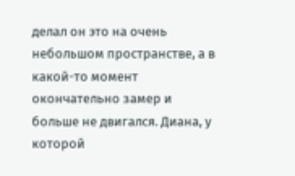делал он это на очень небольшом пространстве, а в какой-то момент окончательно замер и больше не двигался. Диана, у которой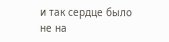и так сердце было не на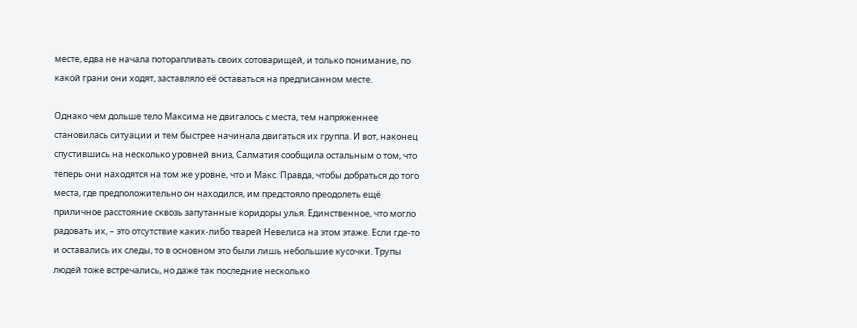месте, едва не начала поторапливать своих сотоварищей, и только понимание, по какой грани они ходят, заставляло её оставаться на предписанном месте.

Однако чем дольше тело Максима не двигалось с места, тем напряженнее становилась ситуации и тем быстрее начинала двигаться их группа. И вот, наконец спустившись на несколько уровней вниз, Салматия сообщила остальным о том, что теперь они находятся на том же уровне, что и Макс. Правда, чтобы добраться до того места, где предположительно он находился, им предстояло преодолеть ещё приличное расстояние сквозь запутанные коридоры улья. Единственное, что могло радовать их, – это отсутствие каких-либо тварей Невелиса на этом этаже. Если где-то и оставались их следы, то в основном это были лишь небольшие кусочки. Трупы людей тоже встречались, но даже так последние несколько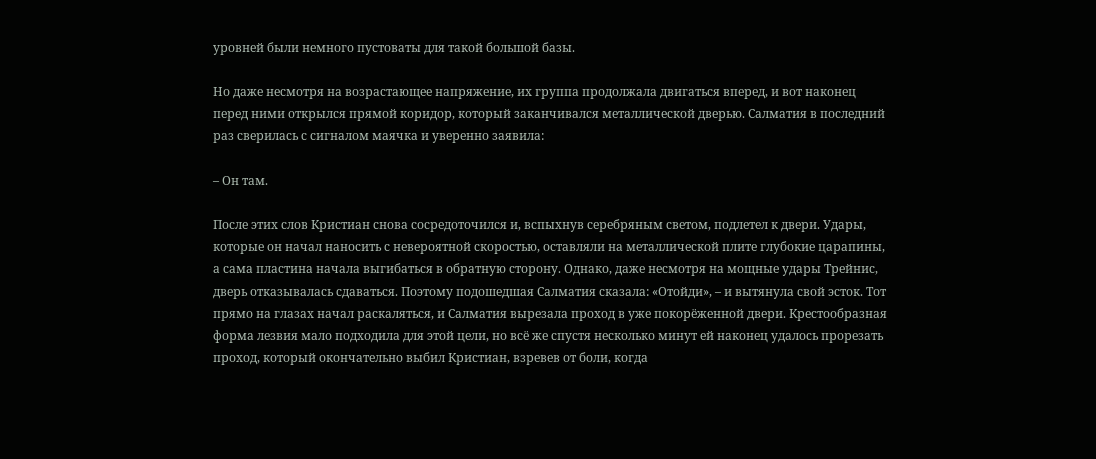уровней были немного пустоваты для такой большой базы.

Но даже несмотря на возрастающее напряжение, их группа продолжала двигаться вперед, и вот наконец перед ними открылся прямой коридор, который заканчивался металлической дверью. Салматия в последний раз сверилась с сигналом маячка и уверенно заявила:

– Он там.

После этих слов Кристиан снова сосредоточился и, вспыхнув серебряным светом, подлетел к двери. Удары, которые он начал наносить с невероятной скоростью, оставляли на металлической плите глубокие царапины, а сама пластина начала выгибаться в обратную сторону. Однако, даже несмотря на мощные удары Трейнис, дверь отказывалась сдаваться. Поэтому подошедшая Салматия сказала: «Отойди», – и вытянула свой эсток. Тот прямо на глазах начал раскаляться, и Салматия вырезала проход в уже покорёженной двери. Крестообразная форма лезвия мало подходила для этой цели, но всё же спустя несколько минут ей наконец удалось прорезать проход, который окончательно выбил Кристиан, взревев от боли, когда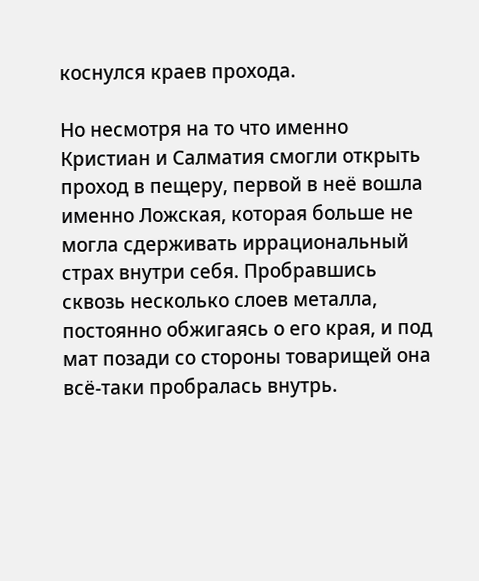коснулся краев прохода.

Но несмотря на то что именно Кристиан и Салматия смогли открыть проход в пещеру, первой в неё вошла именно Ложская, которая больше не могла сдерживать иррациональный страх внутри себя. Пробравшись сквозь несколько слоев металла, постоянно обжигаясь о его края, и под мат позади со стороны товарищей она всё-таки пробралась внутрь.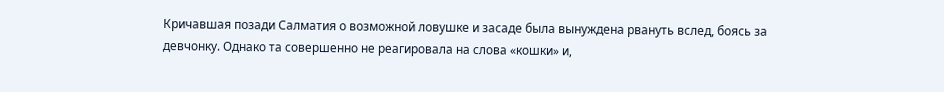Кричавшая позади Салматия о возможной ловушке и засаде была вынуждена рвануть вслед, боясь за девчонку. Однако та совершенно не реагировала на слова «кошки» и,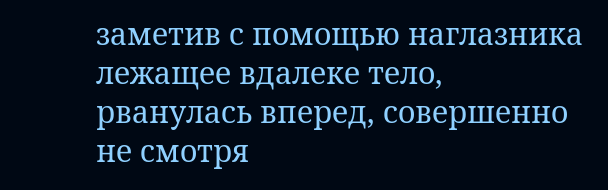заметив с помощью наглазника лежащее вдалеке тело, рванулась вперед, совершенно не смотря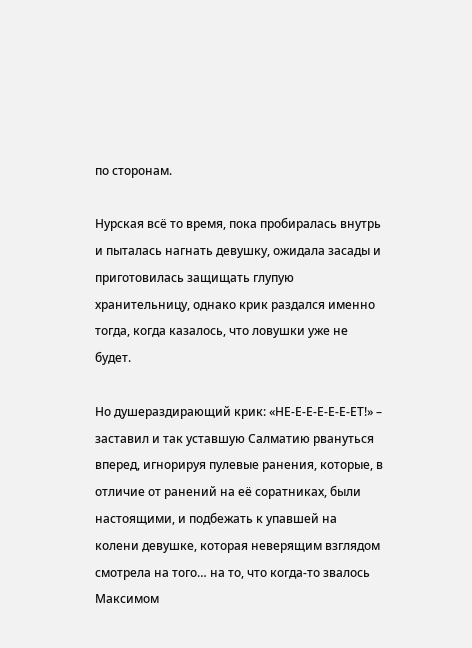по сторонам.

Нурская всё то время, пока пробиралась внутрь и пыталась нагнать девушку, ожидала засады и приготовилась защищать глупую хранительницу, однако крик раздался именно тогда, когда казалось, что ловушки уже не будет.

Но душераздирающий крик: «НЕ-Е-Е-Е-Е-Е-ЕТ!» – заставил и так уставшую Салматию рвануться вперед, игнорируя пулевые ранения, которые, в отличие от ранений на её соратниках, были настоящими, и подбежать к упавшей на колени девушке, которая неверящим взглядом смотрела на того… на то, что когда-то звалось Максимом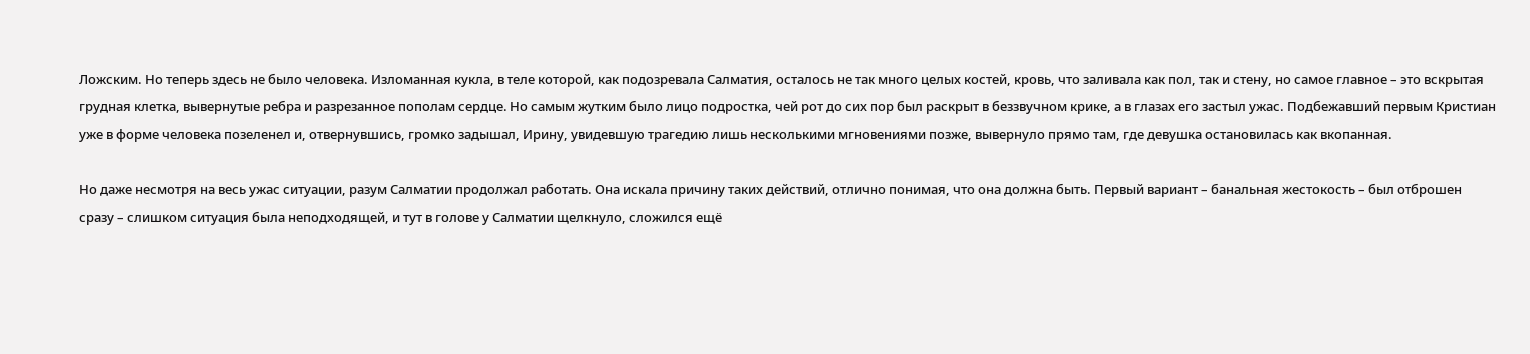Ложским. Но теперь здесь не было человека. Изломанная кукла, в теле которой, как подозревала Салматия, осталось не так много целых костей, кровь, что заливала как пол, так и стену, но самое главное – это вскрытая грудная клетка, вывернутые ребра и разрезанное пополам сердце. Но самым жутким было лицо подростка, чей рот до сих пор был раскрыт в беззвучном крике, а в глазах его застыл ужас. Подбежавший первым Кристиан уже в форме человека позеленел и, отвернувшись, громко задышал, Ирину, увидевшую трагедию лишь несколькими мгновениями позже, вывернуло прямо там, где девушка остановилась как вкопанная.

Но даже несмотря на весь ужас ситуации, разум Салматии продолжал работать. Она искала причину таких действий, отлично понимая, что она должна быть. Первый вариант – банальная жестокость – был отброшен сразу – слишком ситуация была неподходящей, и тут в голове у Салматии щелкнуло, сложился ещё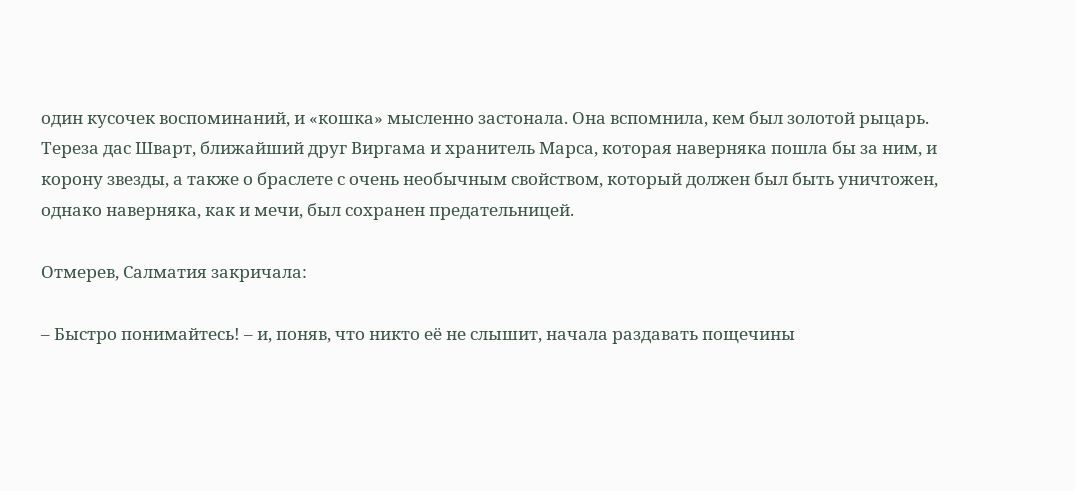один кусочек воспоминаний, и «кошка» мысленно застонала. Она вспомнила, кем был золотой рыцарь. Тереза дас Шварт, ближайший друг Виргама и хранитель Марса, которая наверняка пошла бы за ним, и корону звезды, а также о браслете с очень необычным свойством, который должен был быть уничтожен, однако наверняка, как и мечи, был сохранен предательницей.

Отмерев, Салматия закричала:

– Быстро понимайтесь! – и, поняв, что никто её не слышит, начала раздавать пощечины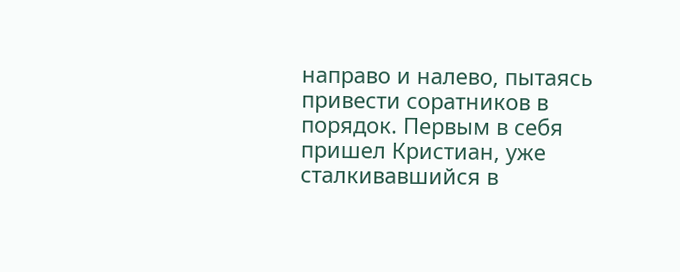направо и налево, пытаясь привести соратников в порядок. Первым в себя пришел Кристиан, уже сталкивавшийся в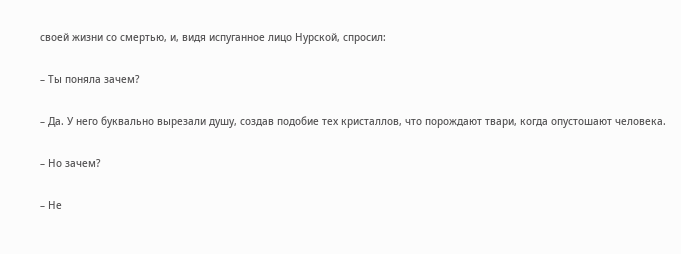своей жизни со смертью, и, видя испуганное лицо Нурской, спросил:

– Ты поняла зачем?

– Да. У него буквально вырезали душу, создав подобие тех кристаллов, что порождают твари, когда опустошают человека.

– Но зачем?

– Не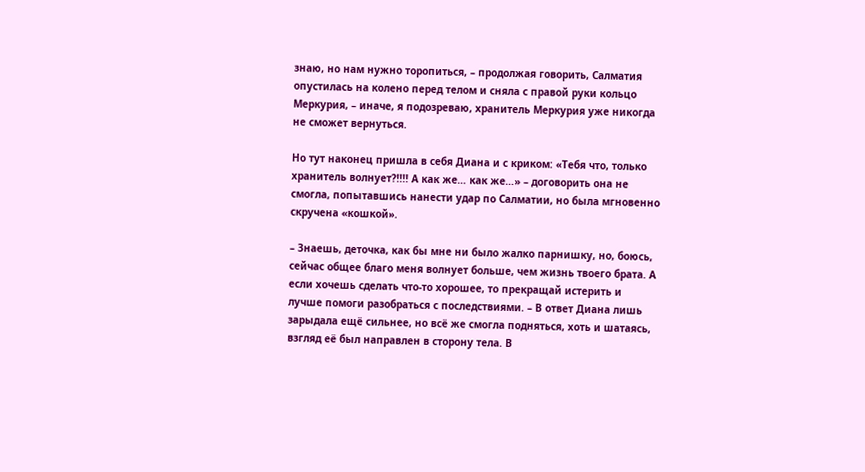знаю, но нам нужно торопиться, – продолжая говорить, Салматия опустилась на колено перед телом и сняла с правой руки кольцо Меркурия, – иначе, я подозреваю, хранитель Меркурия уже никогда не сможет вернуться.

Но тут наконец пришла в себя Диана и с криком: «Тебя что, только хранитель волнует?!!!! А как же… как же…» – договорить она не смогла, попытавшись нанести удар по Салматии, но была мгновенно скручена «кошкой».

– Знаешь, деточка, как бы мне ни было жалко парнишку, но, боюсь, сейчас общее благо меня волнует больше, чем жизнь твоего брата. А если хочешь сделать что-то хорошее, то прекращай истерить и лучше помоги разобраться с последствиями. – В ответ Диана лишь зарыдала ещё сильнее, но всё же смогла подняться, хоть и шатаясь, взгляд её был направлен в сторону тела. В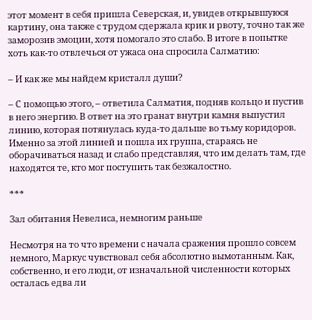этот момент в себя пришла Северская, и, увидев открывшуюся картину, она также с трудом сдержала крик и рвоту, точно так же заморозив эмоции, хотя помогало это слабо. В итоге в попытке хоть как-то отвлечься от ужаса она спросила Салматию:

– И как же мы найдем кристалл души?

– С помощью этого, – ответила Салматия, подняв кольцо и пустив в него энергию. В ответ на это гранат внутри камня выпустил линию, которая потянулась куда-то дальше во тьму коридоров. Именно за этой линией и пошла их группа, стараясь не оборачиваться назад и слабо представляя, что им делать там, где находятся те, кто мог поступить так безжалостно.

***

Зал обитания Невелиса, немногим раньше

Несмотря на то что времени с начала сражения прошло совсем немного, Маркус чувствовал себя абсолютно вымотанным. Как, собственно, и его люди, от изначальной численности которых осталась едва ли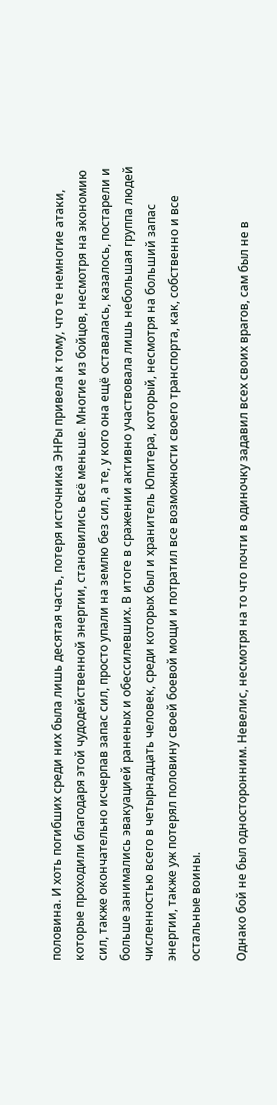половина. И хоть погибших среди них была лишь десятая часть, потеря источника ЭНРы привела к тому, что те немногие атаки, которые проходили благодаря этой чудодейственной энергии, становились всё меньше. Многие из бойцов, несмотря на экономию сил, также окончательно исчерпав запас сил, просто упали на землю без сил, а те, у кого она ещё оставалась, казалось, постарели и больше занимались эвакуацией раненых и обессилевших. В итоге в сражении активно участвовала лишь небольшая группа людей численностью всего в четырнадцать человек, среди которых был и хранитель Юпитера, который, несмотря на больший запас энергии, также уж потерял половину своей боевой мощи и потратил все возможности своего транспорта, как, собственно и все остальные воины.

Однако бой не был односторонним. Невелис, несмотря на то что почти в одиночку задавил всех своих врагов, сам был не в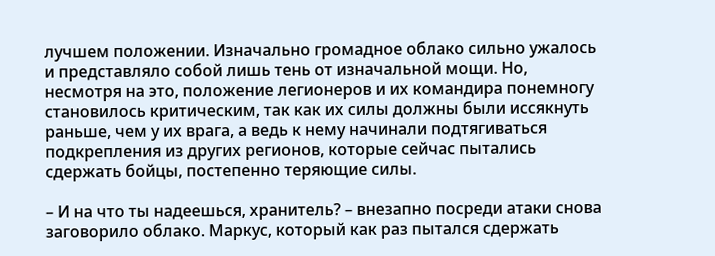лучшем положении. Изначально громадное облако сильно ужалось и представляло собой лишь тень от изначальной мощи. Но, несмотря на это, положение легионеров и их командира понемногу становилось критическим, так как их силы должны были иссякнуть раньше, чем у их врага, а ведь к нему начинали подтягиваться подкрепления из других регионов, которые сейчас пытались сдержать бойцы, постепенно теряющие силы.

– И на что ты надеешься, хранитель? – внезапно посреди атаки снова заговорило облако. Маркус, который как раз пытался сдержать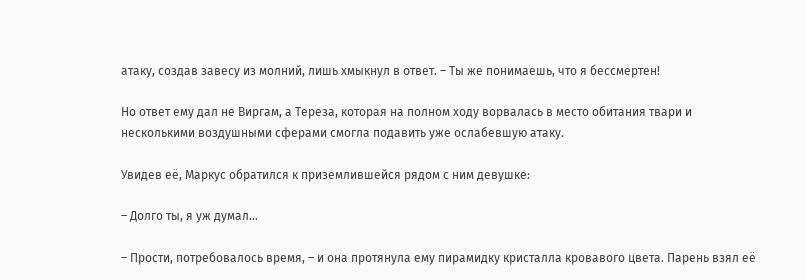атаку, создав завесу из молний, лишь хмыкнул в ответ. – Ты же понимаешь, что я бессмертен!

Но ответ ему дал не Виргам, а Тереза, которая на полном ходу ворвалась в место обитания твари и несколькими воздушными сферами смогла подавить уже ослабевшую атаку.

Увидев её, Маркус обратился к приземлившейся рядом с ним девушке:

– Долго ты, я уж думал…

– Прости, потребовалось время, – и она протянула ему пирамидку кристалла кровавого цвета. Парень взял её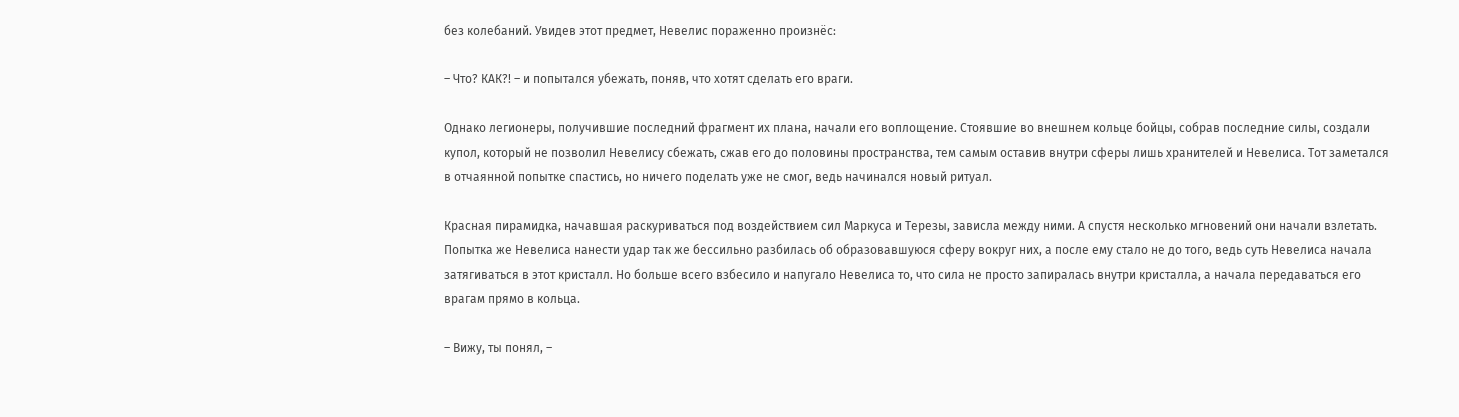без колебаний. Увидев этот предмет, Невелис пораженно произнёс:

– Что? КАК?! – и попытался убежать, поняв, что хотят сделать его враги.

Однако легионеры, получившие последний фрагмент их плана, начали его воплощение. Стоявшие во внешнем кольце бойцы, собрав последние силы, создали купол, который не позволил Невелису сбежать, сжав его до половины пространства, тем самым оставив внутри сферы лишь хранителей и Невелиса. Тот заметался в отчаянной попытке спастись, но ничего поделать уже не смог, ведь начинался новый ритуал.

Красная пирамидка, начавшая раскуриваться под воздействием сил Маркуса и Терезы, зависла между ними. А спустя несколько мгновений они начали взлетать. Попытка же Невелиса нанести удар так же бессильно разбилась об образовавшуюся сферу вокруг них, а после ему стало не до того, ведь суть Невелиса начала затягиваться в этот кристалл. Но больше всего взбесило и напугало Невелиса то, что сила не просто запиралась внутри кристалла, а начала передаваться его врагам прямо в кольца.

– Вижу, ты понял, –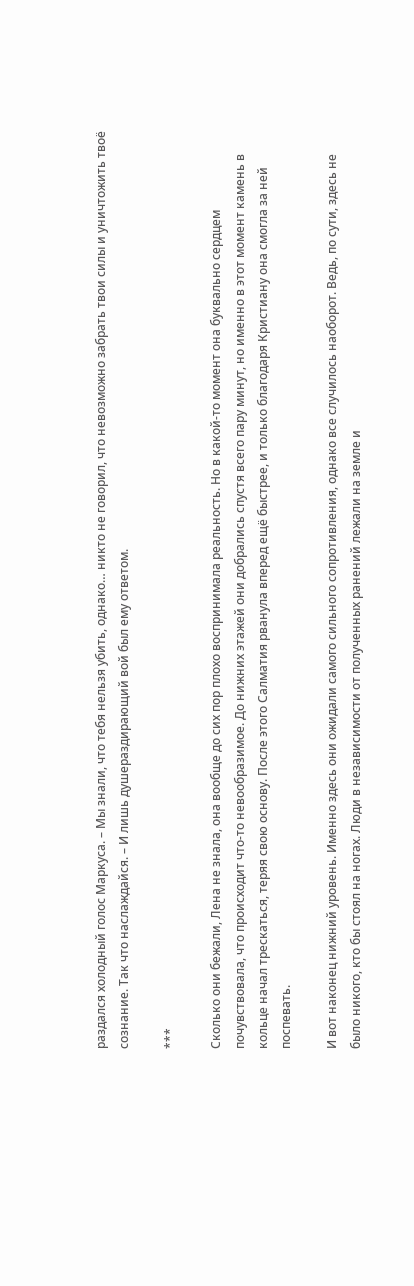раздался холодный голос Маркуса. – Мы знали, что тебя нельзя убить, однако… никто не говорил, что невозможно забрать твои силы и уничтожить твоё сознание. Так что наслаждайся. – И лишь душераздирающий вой был ему ответом.

***

Сколько они бежали, Лена не знала, она вообще до сих пор плохо воспринимала реальность. Но в какой-то момент она буквально сердцем почувствовала, что происходит что-то невообразимое. До нижних этажей они добрались спустя всего пару минут, но именно в этот момент камень в кольце начал трескаться, теряя свою основу. После этого Салматия рванула вперед ещё быстрее, и только благодаря Кристиану она смогла за ней поспевать.

И вот наконец нижний уровень. Именно здесь они ожидали самого сильного сопротивления, однако все случилось наоборот. Ведь, по сути, здесь не было никого, кто бы стоял на ногах. Люди в независимости от полученных ранений лежали на земле и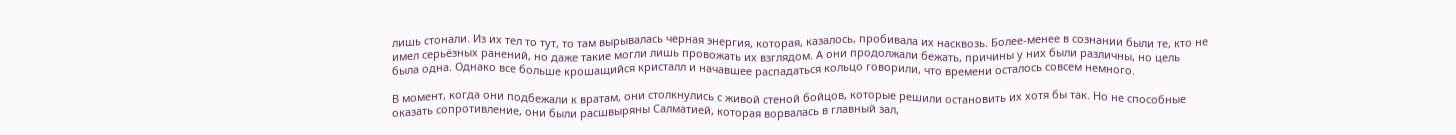лишь стонали. Из их тел то тут, то там вырывалась черная энергия, которая, казалось, пробивала их насквозь. Более-менее в сознании были те, кто не имел серьёзных ранений, но даже такие могли лишь провожать их взглядом. А они продолжали бежать, причины у них были различны, но цель была одна. Однако все больше крошащийся кристалл и начавшее распадаться кольцо говорили, что времени осталось совсем немного.

В момент, когда они подбежали к вратам, они столкнулись с живой стеной бойцов, которые решили остановить их хотя бы так. Но не способные оказать сопротивление, они были расшвыряны Салматией, которая ворвалась в главный зал,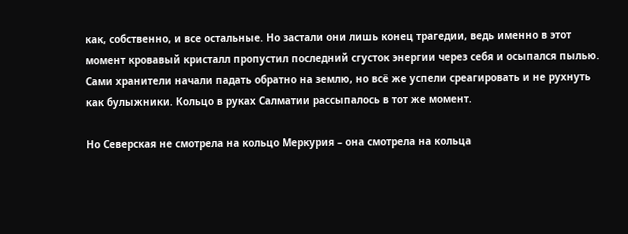как, собственно, и все остальные. Но застали они лишь конец трагедии, ведь именно в этот момент кровавый кристалл пропустил последний сгусток энергии через себя и осыпался пылью. Сами хранители начали падать обратно на землю, но всё же успели среагировать и не рухнуть как булыжники. Кольцо в руках Салматии рассыпалось в тот же момент.

Но Северская не смотрела на кольцо Меркурия – она смотрела на кольца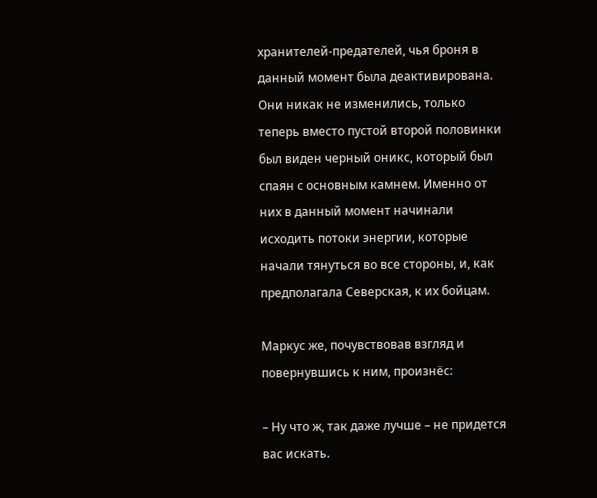хранителей-предателей, чья броня в данный момент была деактивирована. Они никак не изменились, только теперь вместо пустой второй половинки был виден черный оникс, который был спаян с основным камнем. Именно от них в данный момент начинали исходить потоки энергии, которые начали тянуться во все стороны, и, как предполагала Северская, к их бойцам.

Маркус же, почувствовав взгляд и повернувшись к ним, произнёс:

– Ну что ж, так даже лучше – не придется вас искать.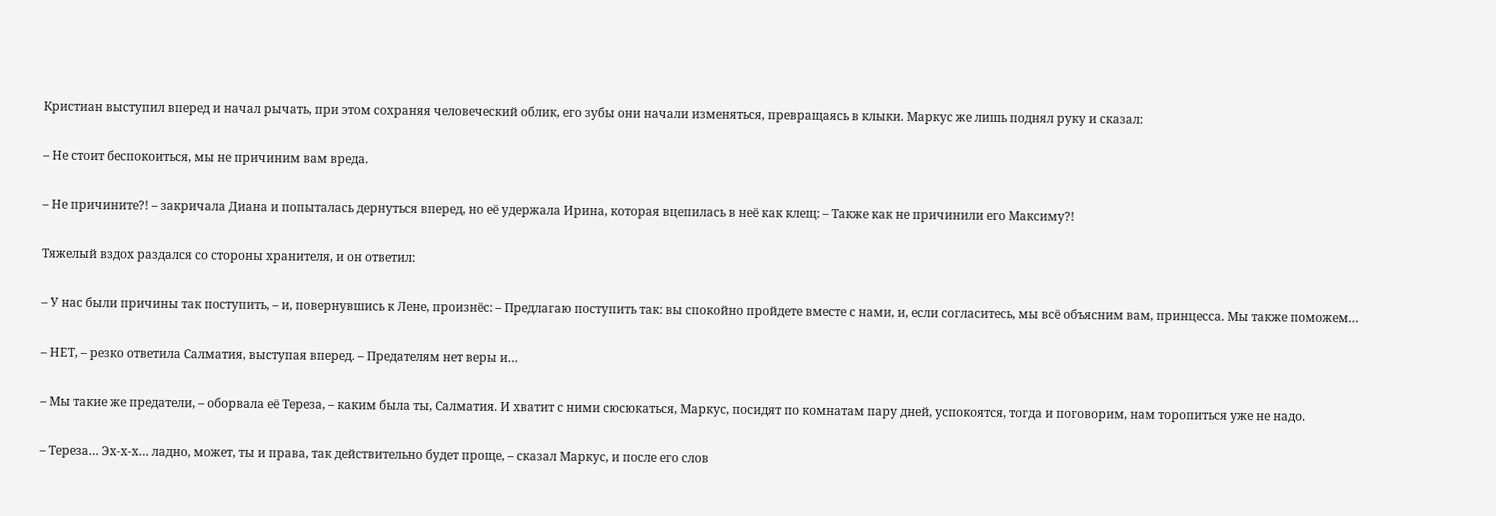Кристиан выступил вперед и начал рычать, при этом сохраняя человеческий облик, его зубы они начали изменяться, превращаясь в клыки. Маркус же лишь поднял руку и сказал:

– Не стоит беспокоиться, мы не причиним вам вреда.

– Не причините?! – закричала Диана и попыталась дернуться вперед, но её удержала Ирина, которая вцепилась в неё как клещ: – Также как не причинили его Максиму?!

Тяжелый вздох раздался со стороны хранителя, и он ответил:

– У нас были причины так поступить, – и, повернувшись к Лене, произнёс: – Предлагаю поступить так: вы спокойно пройдете вместе с нами, и, если согласитесь, мы всё объясним вам, принцесса. Мы также поможем…

– НЕТ, – резко ответила Салматия, выступая вперед. – Предателям нет веры и…

– Мы такие же предатели, – оборвала её Тереза, – каким была ты, Салматия. И хватит с ними сюсюкаться, Маркус, посидят по комнатам пару дней, успокоятся, тогда и поговорим, нам торопиться уже не надо.

– Тереза… Эх-х-х… ладно, может, ты и права, так действительно будет проще, – сказал Маркус, и после его слов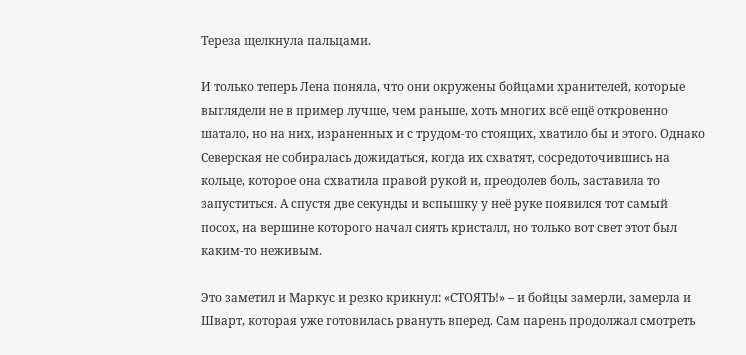Тереза щелкнула пальцами.

И только теперь Лена поняла, что они окружены бойцами хранителей, которые выглядели не в пример лучше, чем раньше, хоть многих всё ещё откровенно шатало, но на них, израненных и с трудом-то стоящих, хватило бы и этого. Однако Северская не собиралась дожидаться, когда их схватят, сосредоточившись на кольце, которое она схватила правой рукой и, преодолев боль, заставила то запуститься. А спустя две секунды и вспышку у неё руке появился тот самый посох, на вершине которого начал сиять кристалл, но только вот свет этот был каким-то неживым.

Это заметил и Маркус и резко крикнул: «СТОЯТЬ!» – и бойцы замерли, замерла и Шварт, которая уже готовилась рвануть вперед. Сам парень продолжал смотреть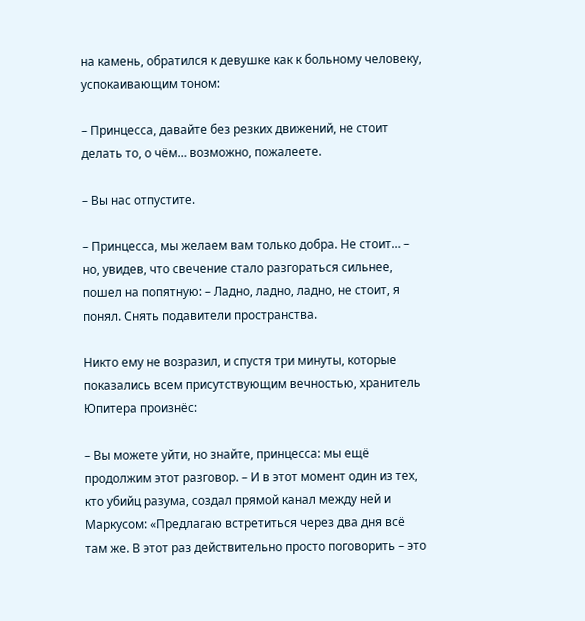на камень, обратился к девушке как к больному человеку, успокаивающим тоном:

– Принцесса, давайте без резких движений, не стоит делать то, о чём… возможно, пожалеете.

– Вы нас отпустите.

– Принцесса, мы желаем вам только добра. Не стоит… – но, увидев, что свечение стало разгораться сильнее, пошел на попятную: – Ладно, ладно, ладно, не стоит, я понял. Снять подавители пространства.

Никто ему не возразил, и спустя три минуты, которые показались всем присутствующим вечностью, хранитель Юпитера произнёс:

– Вы можете уйти, но знайте, принцесса: мы ещё продолжим этот разговор. – И в этот момент один из тех, кто убийц разума, создал прямой канал между ней и Маркусом: «Предлагаю встретиться через два дня всё там же. В этот раз действительно просто поговорить – это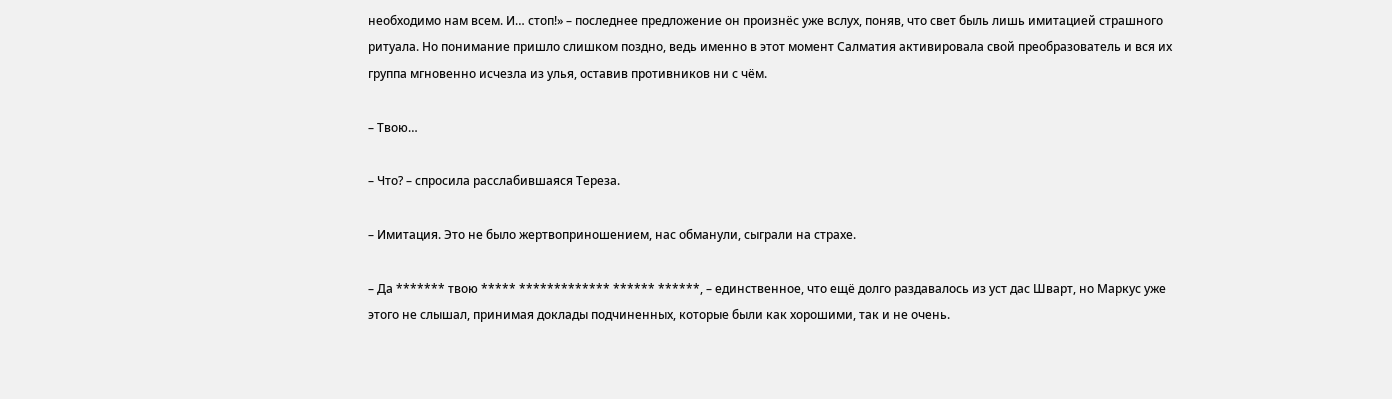необходимо нам всем. И… стоп!» – последнее предложение он произнёс уже вслух, поняв, что свет быль лишь имитацией страшного ритуала. Но понимание пришло слишком поздно, ведь именно в этот момент Салматия активировала свой преобразователь и вся их группа мгновенно исчезла из улья, оставив противников ни с чём.

– Твою…

– Что? – спросила расслабившаяся Тереза.

– Имитация. Это не было жертвоприношением, нас обманули, сыграли на страхе.

– Да ******* твою ***** ************* ****** ******, – единственное, что ещё долго раздавалось из уст дас Шварт, но Маркус уже этого не слышал, принимая доклады подчиненных, которые были как хорошими, так и не очень.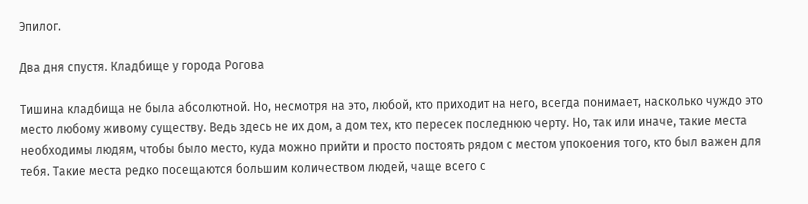Эпилог.

Два дня спустя. Кладбище у города Рогова

Тишина кладбища не была абсолютной. Но, несмотря на это, любой, кто приходит на него, всегда понимает, насколько чуждо это место любому живому существу. Ведь здесь не их дом, а дом тех, кто пересек последнюю черту. Но, так или иначе, такие места необходимы людям, чтобы было место, куда можно прийти и просто постоять рядом с местом упокоения того, кто был важен для тебя. Такие места редко посещаются большим количеством людей, чаще всего с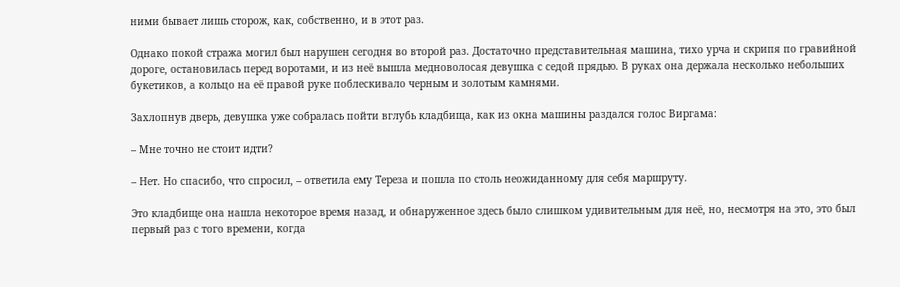ними бывает лишь сторож, как, собственно, и в этот раз.

Однако покой стража могил был нарушен сегодня во второй раз. Достаточно представительная машина, тихо урча и скрипя по гравийной дороге, остановилась перед воротами, и из неё вышла медноволосая девушка с седой прядью. В руках она держала несколько небольших букетиков, а кольцо на её правой руке поблескивало черным и золотым камнями.

Захлопнув дверь, девушка уже собралась пойти вглубь кладбища, как из окна машины раздался голос Виргама:

– Мне точно не стоит идти?

– Нет. Но спасибо, что спросил, – ответила ему Тереза и пошла по столь неожиданному для себя маршруту.

Это кладбище она нашла некоторое время назад, и обнаруженное здесь было слишком удивительным для неё, но, несмотря на это, это был первый раз с того времени, когда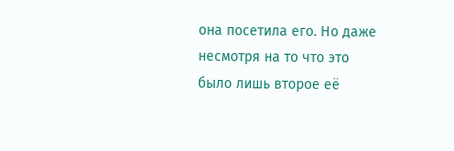она посетила его. Но даже несмотря на то что это было лишь второе её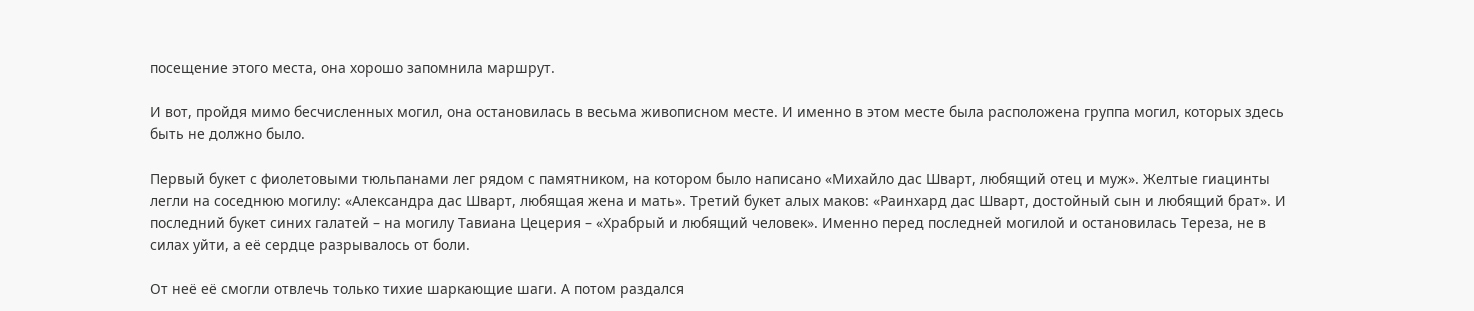посещение этого места, она хорошо запомнила маршрут.

И вот, пройдя мимо бесчисленных могил, она остановилась в весьма живописном месте. И именно в этом месте была расположена группа могил, которых здесь быть не должно было.

Первый букет с фиолетовыми тюльпанами лег рядом с памятником, на котором было написано «Михайло дас Шварт, любящий отец и муж». Желтые гиацинты легли на соседнюю могилу: «Александра дас Шварт, любящая жена и мать». Третий букет алых маков: «Раинхард дас Шварт, достойный сын и любящий брат». И последний букет синих галатей – на могилу Тавиана Цецерия – «Храбрый и любящий человек». Именно перед последней могилой и остановилась Тереза, не в силах уйти, а её сердце разрывалось от боли.

От неё её смогли отвлечь только тихие шаркающие шаги. А потом раздался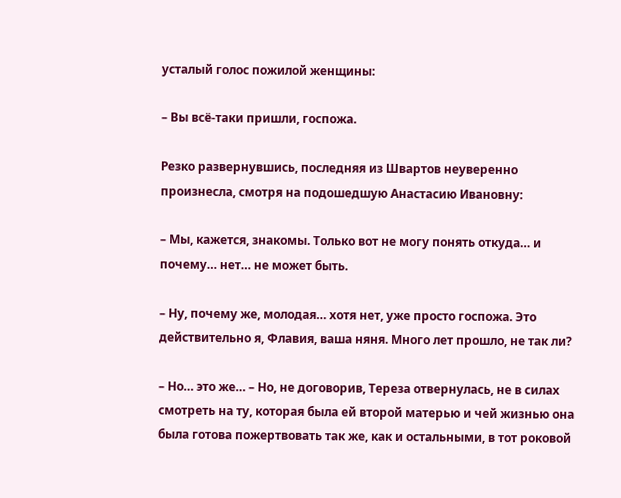усталый голос пожилой женщины:

– Вы всё-таки пришли, госпожа.

Резко развернувшись, последняя из Швартов неуверенно произнесла, смотря на подошедшую Анастасию Ивановну:

– Мы, кажется, знакомы. Только вот не могу понять откуда… и почему… нет… не может быть.

– Ну, почему же, молодая… хотя нет, уже просто госпожа. Это действительно я, Флавия, ваша няня. Много лет прошло, не так ли?

– Но… это же… – Но, не договорив, Тереза отвернулась, не в силах смотреть на ту, которая была ей второй матерью и чей жизнью она была готова пожертвовать так же, как и остальными, в тот роковой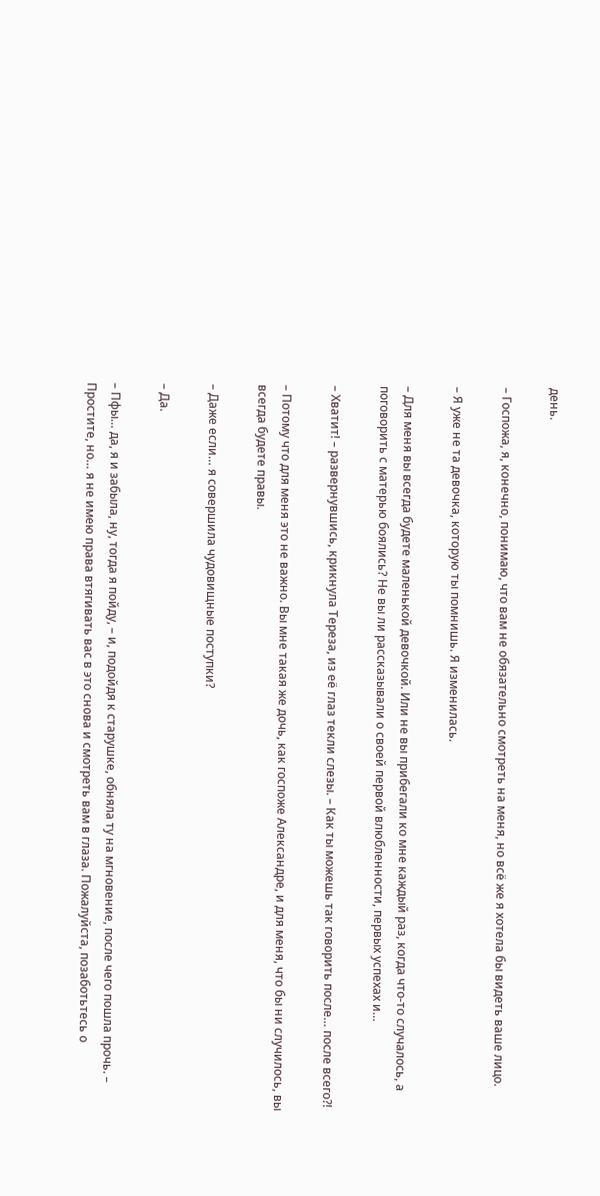день.

– Госпожа, я, конечно, понимаю, что вам не обязательно смотреть на меня, но всё же я хотела бы видеть ваше лицо.

– Я уже не та девочка, которую ты помнишь. Я изменилась.

– Для меня вы всегда будете маленькой девочкой. Или не вы прибегали ко мне каждый раз, когда что-то случалось, а поговорить с матерью боялись? Не вы ли рассказывали о своей первой влюбленности, первых успехах и…

– Хватит! – развернувшись, крикнула Тереза, из её глаз текли слезы. – Как ты можешь так говорить после… после всего?!

– Потому что для меня это не важно. Вы мне такая же дочь, как госпоже Александре, и для меня, что бы ни случилось, вы всегда будете правы.

– Даже если… я совершила чудовищные поступки?

– Да.

– Пфы… да, я и забыла, ну, тогда я пойду, – и, подойдя к старушке, обняла ту на мгновение, после чего пошла прочь. – Простите, но… я не имею права втягивать вас в это снова и смотреть вам в глаза. Пожалуйста, позаботьтесь о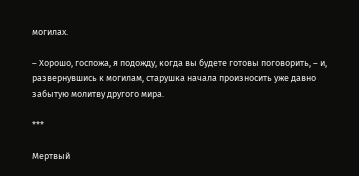могилах.

– Хорошо, госпожа, я подожду, когда вы будете готовы поговорить, – и, развернувшись к могилам, старушка начала произносить уже давно забытую молитву другого мира.

***

Мертвый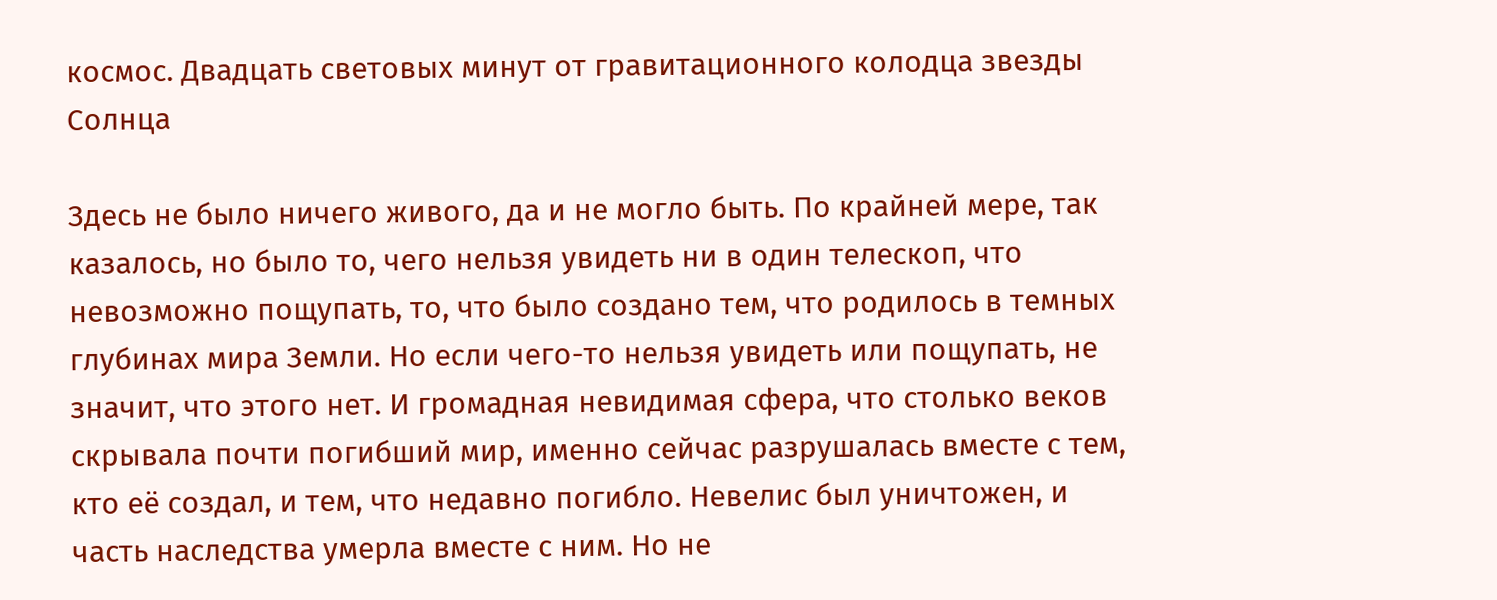космос. Двадцать световых минут от гравитационного колодца звезды Солнца

Здесь не было ничего живого, да и не могло быть. По крайней мере, так казалось, но было то, чего нельзя увидеть ни в один телескоп, что невозможно пощупать, то, что было создано тем, что родилось в темных глубинах мира Земли. Но если чего-то нельзя увидеть или пощупать, не значит, что этого нет. И громадная невидимая сфера, что столько веков скрывала почти погибший мир, именно сейчас разрушалась вместе с тем, кто её создал, и тем, что недавно погибло. Невелис был уничтожен, и часть наследства умерла вместе с ним. Но не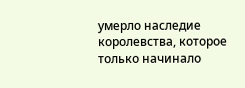умерло наследие королевства, которое только начинало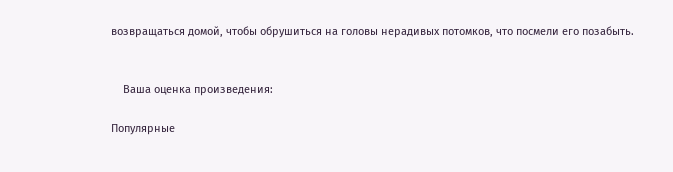возвращаться домой, чтобы обрушиться на головы нерадивых потомков, что посмели его позабыть.


    Ваша оценка произведения:

Популярные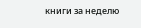книги за неделю